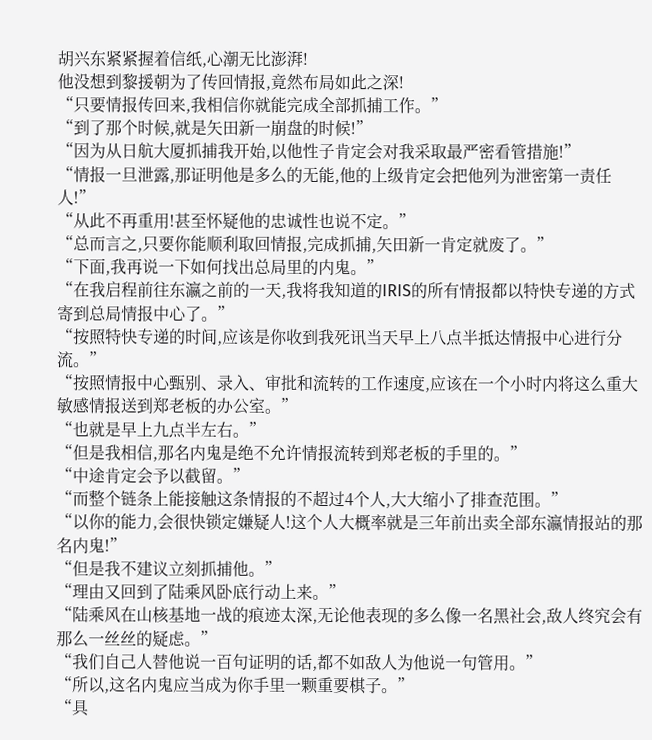胡兴东紧紧握着信纸,心潮无比澎湃!
他没想到黎援朝为了传回情报,竟然布局如此之深!
“只要情报传回来,我相信你就能完成全部抓捕工作。”
“到了那个时候,就是矢田新一崩盘的时候!”
“因为从日航大厦抓捕我开始,以他性子肯定会对我采取最严密看管措施!”
“情报一旦泄露,那证明他是多么的无能,他的上级肯定会把他列为泄密第一责任人!”
“从此不再重用!甚至怀疑他的忠诚性也说不定。”
“总而言之,只要你能顺利取回情报,完成抓捕,矢田新一肯定就废了。”
“下面,我再说一下如何找出总局里的内鬼。”
“在我启程前往东瀛之前的一天,我将我知道的IRIS的所有情报都以特快专递的方式寄到总局情报中心了。”
“按照特快专递的时间,应该是你收到我死讯当天早上八点半抵达情报中心进行分流。”
“按照情报中心甄别、录入、审批和流转的工作速度,应该在一个小时内将这么重大敏感情报送到郑老板的办公室。”
“也就是早上九点半左右。”
“但是我相信,那名内鬼是绝不允许情报流转到郑老板的手里的。”
“中途肯定会予以截留。”
“而整个链条上能接触这条情报的不超过4个人,大大缩小了排查范围。”
“以你的能力,会很快锁定嫌疑人!这个人大概率就是三年前出卖全部东瀛情报站的那名内鬼!”
“但是我不建议立刻抓捕他。”
“理由又回到了陆乘风卧底行动上来。”
“陆乘风在山核基地一战的痕迹太深,无论他表现的多么像一名黑社会,敌人终究会有那么一丝丝的疑虑。”
“我们自己人替他说一百句证明的话,都不如敌人为他说一句管用。”
“所以,这名内鬼应当成为你手里一颗重要棋子。”
“具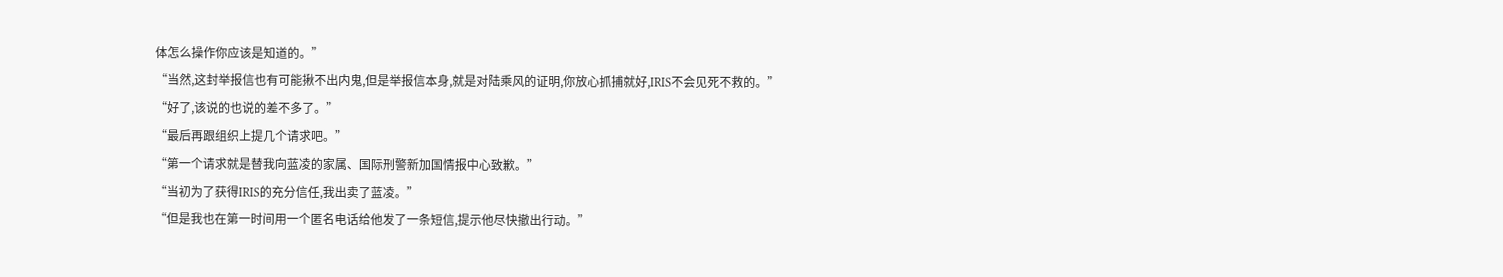体怎么操作你应该是知道的。”
“当然,这封举报信也有可能揪不出内鬼,但是举报信本身,就是对陆乘风的证明,你放心抓捕就好,IRIS不会见死不救的。”
“好了,该说的也说的差不多了。”
“最后再跟组织上提几个请求吧。”
“第一个请求就是替我向蓝凌的家属、国际刑警新加国情报中心致歉。”
“当初为了获得IRIS的充分信任,我出卖了蓝凌。”
“但是我也在第一时间用一个匿名电话给他发了一条短信,提示他尽快撤出行动。”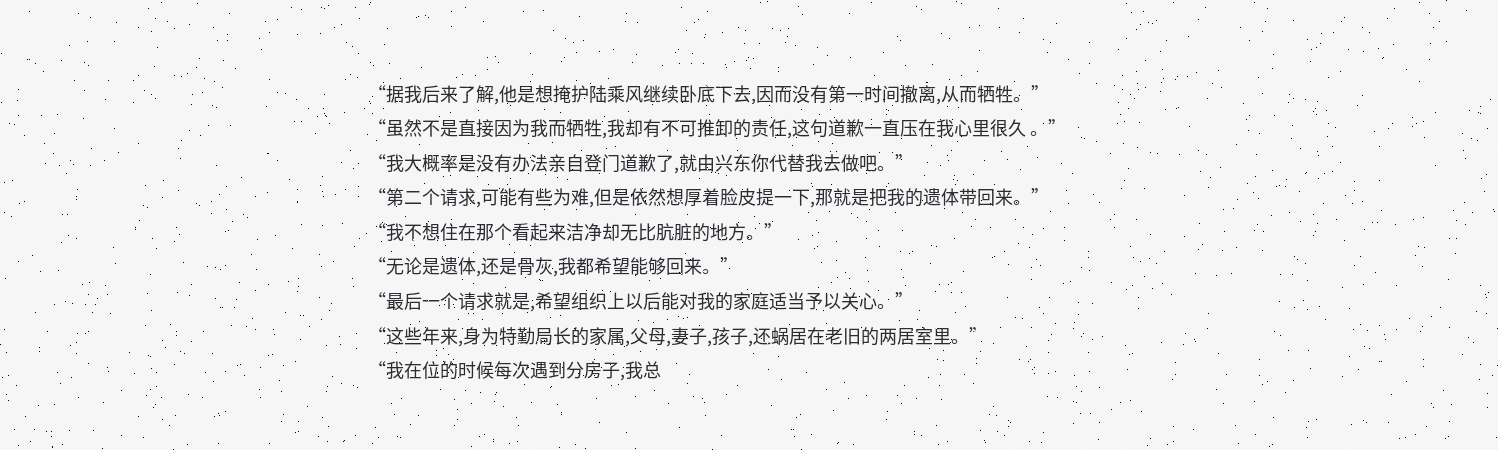“据我后来了解,他是想掩护陆乘风继续卧底下去,因而没有第一时间撤离,从而牺牲。”
“虽然不是直接因为我而牺牲,我却有不可推卸的责任,这句道歉一直压在我心里很久 。”
“我大概率是没有办法亲自登门道歉了,就由兴东你代替我去做吧。”
“第二个请求,可能有些为难,但是依然想厚着脸皮提一下,那就是把我的遗体带回来。”
“我不想住在那个看起来洁净却无比肮脏的地方。”
“无论是遗体,还是骨灰,我都希望能够回来。”
“最后一个请求就是,希望组织上以后能对我的家庭适当予以关心。”
“这些年来,身为特勤局长的家属,父母,妻子,孩子,还蜗居在老旧的两居室里。”
“我在位的时候每次遇到分房子,我总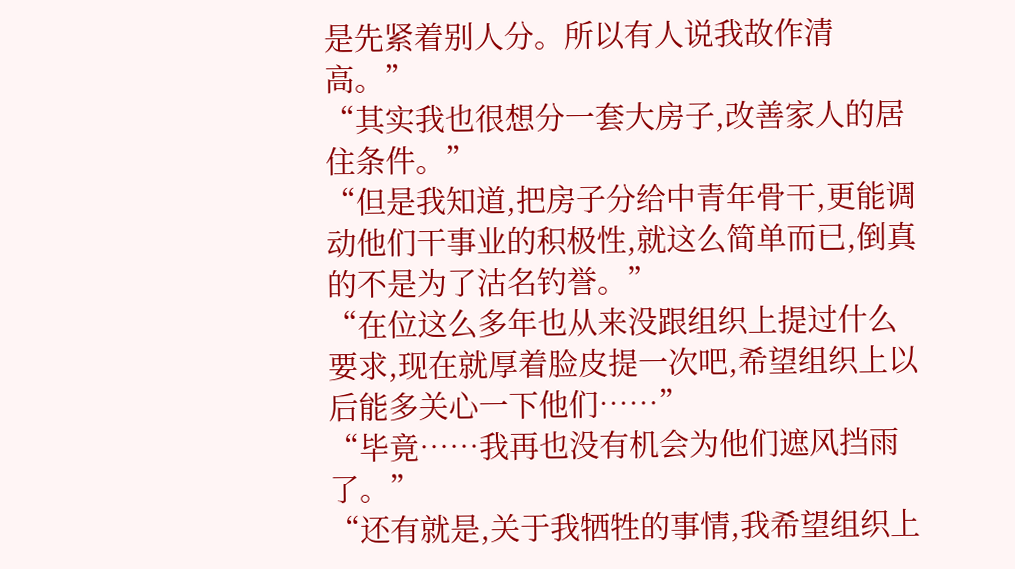是先紧着别人分。所以有人说我故作清高。”
“其实我也很想分一套大房子,改善家人的居住条件。”
“但是我知道,把房子分给中青年骨干,更能调动他们干事业的积极性,就这么简单而已,倒真的不是为了沽名钓誉。”
“在位这么多年也从来没跟组织上提过什么要求,现在就厚着脸皮提一次吧,希望组织上以后能多关心一下他们……”
“毕竟……我再也没有机会为他们遮风挡雨了。”
“还有就是,关于我牺牲的事情,我希望组织上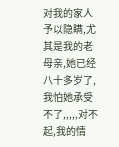对我的家人予以隐瞒,尤其是我的老母亲,她已经八十多岁了,我怕她承受不了,,,,,对不起,我的情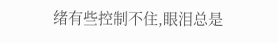绪有些控制不住,眼泪总是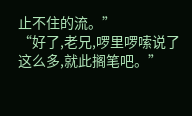止不住的流。”
“好了,老兄,啰里啰嗦说了这么多,就此搁笔吧。”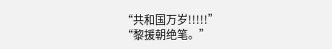“共和国万岁!!!!!”
“黎援朝绝笔。”